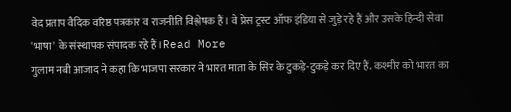वेद प्रताप वैदिक वरिष्ठ पत्रकार व राजनीति विश्लेषक हैं। वे प्रेस ट्रस्ट ऑफ इंडिया से जुड़े रहे हैं और उसके हिन्दी सेवा 'भाषा' के संस्थापक संपादक रहे हैं।Read More
गुलाम नबी आजाद ने कहा कि भाजपा सरकार ने भारत माता के सिर के टुकड़े-टुकड़े कर दिए हैं. कश्मीर को भारत का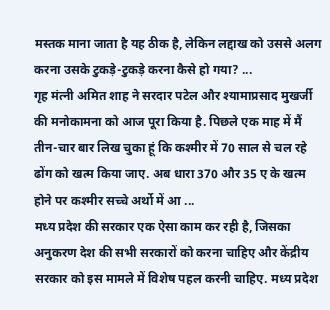मस्तक माना जाता है यह ठीक है, लेकिन लद्दाख को उससे अलग करना उसके टुकड़े-टुकड़े करना कैसे हो गया? ...
गृह मंत्नी अमित शाह ने सरदार पटेल और श्यामाप्रसाद मुखर्जी की मनोकामना को आज पूरा किया है. पिछले एक माह में मैं तीन-चार बार लिख चुका हूं कि कश्मीर में 70 साल से चल रहे ढोंग को खत्म किया जाए. अब धारा 370 और 35 ए के खत्म होने पर कश्मीर सच्चे अर्थो में आ ...
मध्य प्रदेश की सरकार एक ऐसा काम कर रही है, जिसका अनुकरण देश की सभी सरकारों को करना चाहिए और केंद्रीय सरकार को इस मामले में विशेष पहल करनी चाहिए. मध्य प्रदेश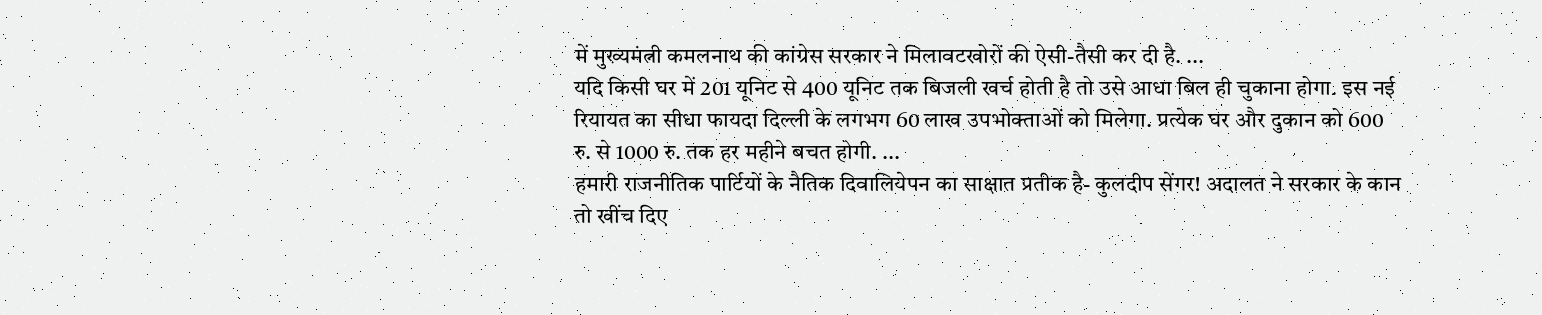में मुख्यमंत्नी कमलनाथ की कांग्रेस सरकार ने मिलावटखोरों की ऐसी-तैसी कर दी है. ...
यदि किसी घर में 201 यूनिट से 400 यूनिट तक बिजली खर्च होती है तो उसे आधा बिल ही चुकाना होगा. इस नई रियायत का सीधा फायदा दिल्ली के लगभग 60 लाख उपभोक्ताओं को मिलेगा. प्रत्येक घर और दुकान को 600 रु. से 1000 रु. तक हर महीने बचत होगी. ...
हमारी राजनीतिक पार्टियों के नैतिक दिवालियेपन का साक्षात प्रतीक है- कुलदीप सेंगर! अदालत ने सरकार के कान तो खींच दिए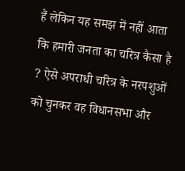हैं लेकिन यह समझ में नहीं आता कि हमारी जनता का चरित्र कैसा है ? ऐसे अपराधी चरित्र के नरपशुओं को चुनकर वह विधानसभा और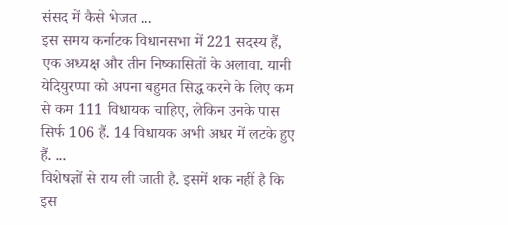संसद में कैसे भेजत ...
इस समय कर्नाटक विधानसभा में 221 सदस्य हैं, एक अध्यक्ष और तीन निष्कासितों के अलावा. यानी येदियुरप्पा को अपना बहुमत सिद्ध करने के लिए कम से कम 111 विधायक चाहिए, लेकिन उनके पास सिर्फ 106 हैं. 14 विधायक अभी अधर में लटके हुए हैं. ...
विशेषज्ञों से राय ली जाती है. इसमें शक नहीं है कि इस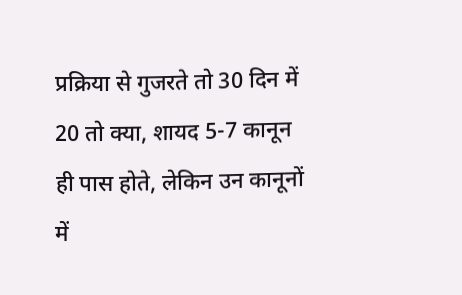प्रक्रिया से गुजरते तो 30 दिन में 20 तो क्या, शायद 5-7 कानून ही पास होते, लेकिन उन कानूनों में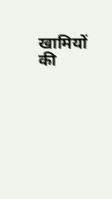खामियों की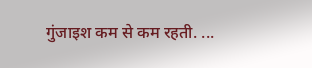गुंजाइश कम से कम रहती. ...